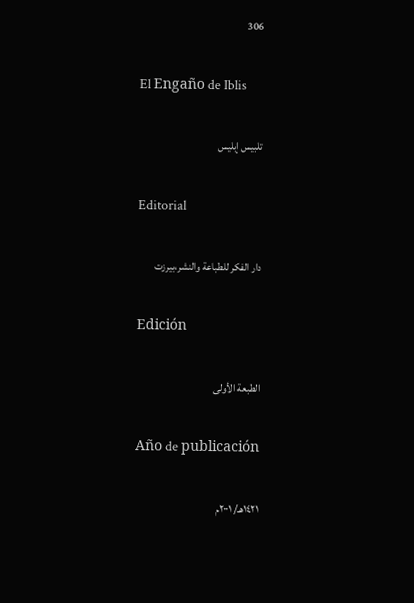306

El Engaño de Iblis

تلبيس إبليس

Editorial

دار الفكر للطباعة والنشر،بيرزت

Edición

الطبعة الأولى

Año de publicación

١٤٢١هـ/ ٢٠٠١م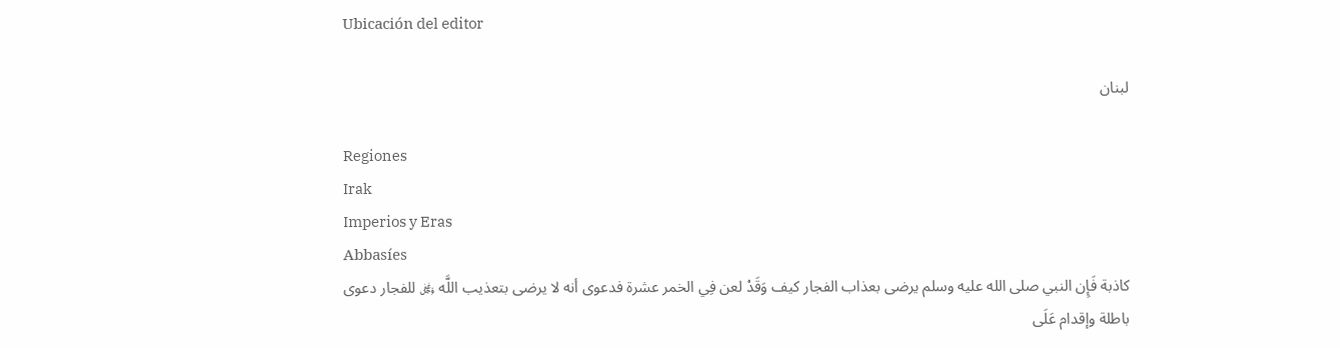Ubicación del editor

لبنان

Regiones
Irak
Imperios y Eras
Abbasíes
كاذبة فَإِن النبي صلى الله عليه وسلم يرضى بعذاب الفجار كيف وَقَدْ لعن فِي الخمر عشرة فدعوى أنه لا يرضى بتعذيب اللَّه ﷿ للفجار دعوى باطلة وإقدام عَلَى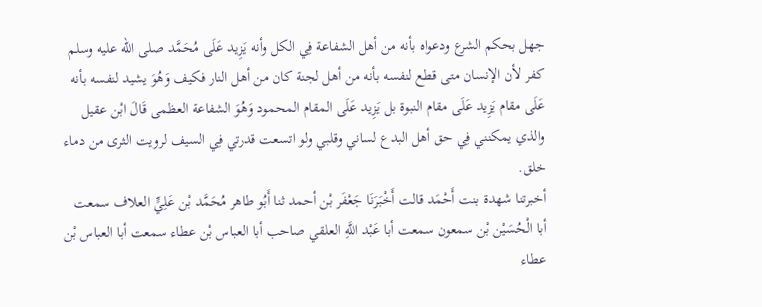جهل بحكم الشرع ودعواه بأنه من أهل الشفاعة فِي الكل وأنه يَزِيد عَلَى مُحَمَّد صلى الله عليه وسلم كفر لأن الإنسان متى قطع لنفسه بأنه من أهل لجنة كان من أهل النار فكيف وَهُوَ يشيد لنفسه بأنه عَلَى مقام يَزِيد عَلَى مقام النبوة بل يَزِيد عَلَى المقام المحمود وَهُوَ الشفاعة العظمى قَالَ ابْن عقيل والذي يمكنني فِي حق أهل البدع لساني وقلبي ولو اتسعت قدرتي فِي السيف لرويت الثرى من دماء خلق.
أخبرتنا شهدة بنت أَحْمَد قالت أَخْبَرَنَا جَعْفَر بْن أحمد ثنا أَبُو طاهر مُحَمَّد بْن عَلِيٍّ العلاف سمعت أبا الْحُسَيْن بْن سمعون سمعت أبا عَبْد اللَّهِ العلقي صاحب أبا العباس بْن عطاء سمعت أبا العباس بْن عطاء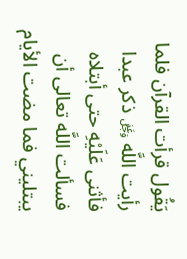يَقُول قرأت القرآن فلما رأيت اللَّه ﷿ ذكر عبدا فأثنى عَلَيْهِ حتى أبتلاه فسألت اللَّه تعالى أن يبتليني فما مضت الأيام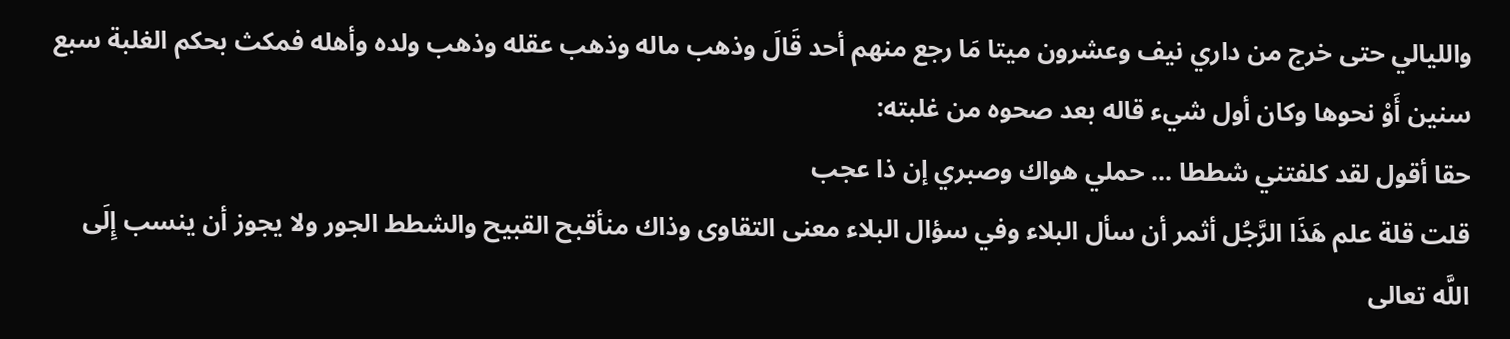والليالي حتى خرج من داري نيف وعشرون ميتا مَا رجع منهم أحد قَالَ وذهب ماله وذهب عقله وذهب ولده وأهله فمكث بحكم الغلبة سبع سنين أَوْ نحوها وكان أول شيء قاله بعد صحوه من غلبته:
حقا أقول لقد كلفتني شططا ... حملي هواك وصبري إن ذا عجب
قلت قلة علم هَذَا الرَّجُل أثمر أن سأل البلاء وفي سؤال البلاء معنى التقاوى وذاك منأقبح القبيح والشطط الجور ولا يجوز أن ينسب إِلَى اللَّه تعالى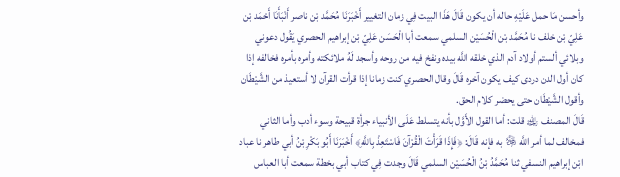وأحسن مَا حمل عَلَيْهِ حاله أن يكون قَالَ هَذَا البيت فِي زمان التغيير أَخْبَرَنَا مُحَمَّد بْن ناصر أَنْبَأَنَا أَحْمَد بْن عَلِيّ بْن خلف نا مُحَمَّد بْن الْحُسَيْن السلمي سمعت أبا الْحَسَن عَلِيّ بْن إبراهيم الحصري يَقُول دعوني وبلائي ألستم أولاد آدم الذي خلقه اللَّه بيده ونفخ فيه من روحه وأسجد لَهُ ملائكته وأمره بأمره فخالفه إذا كان أول الدن دردى كيف يكون آخره قَالَ وقال الحصري كنت زمانا إذا قرأت القرآن لا أستعيذ من الشَّيْطَان وأقول الشَّيْطَان حتى يحضر كلام الحق.
قَالَ المصنف ﵀ قلت: أما القول الأَوَّل بأنه يتسلط عَلَى الأنبياء جرأة قبيحة وسوء أدب وأما الثاني فمخالف لما أمر اللَّه ﷿ به فإنه قَالَ: ﴿فَإِذَا قَرَأْتَ الْقُرْآنَ فَاسْتَعِذْ بِاللَّهِ﴾ أَخْبَرَنَا أَبُو بَكْرِ بْنُ أبي طاهر نا عباد ابْن إبراهيم النسفي ثنا مُحَمَّدُ بْنُ الْحُسَيْن السلمي قَالَ وجدت فِي كتاب أبي بخطة سمعت أبا العباس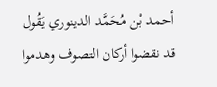أحمد بْن مُحَمَّد الدينوري يَقُول قد نقضوا أركان التصوف وهدموا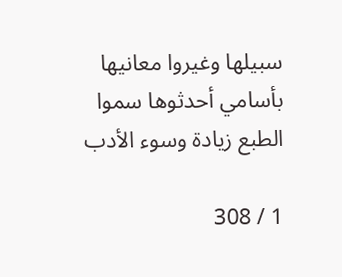سبيلها وغيروا معانيها بأسامي أحدثوها سموا الطبع زيادة وسوء الأدب

1 / 308